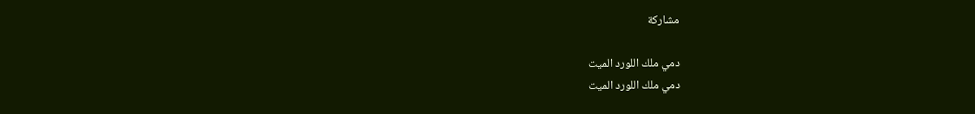مشاركة

دمي ملك اللورد الميت
دمي ملك اللورد الميت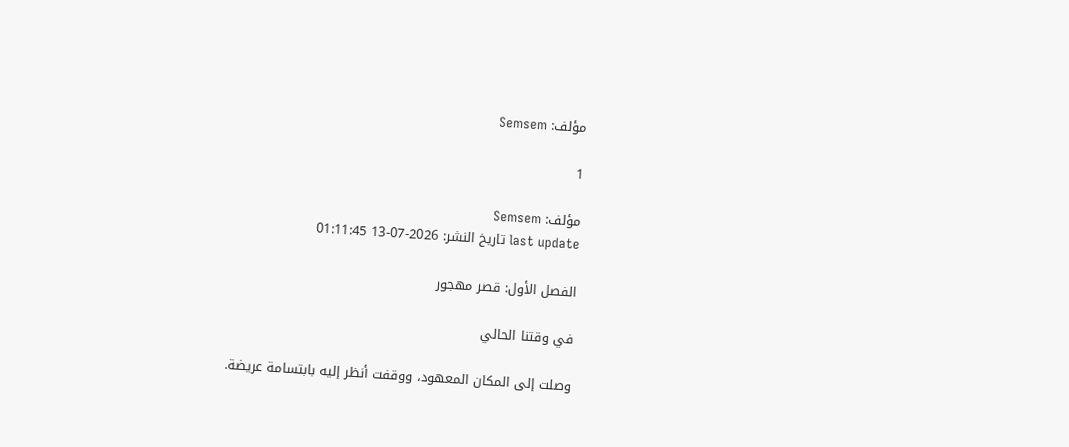مؤلف: Semsem

1

مؤلف: Semsem
last update تاريخ النشر: 2026-07-13 01:11:45

الفصل الأول: قصر مهجور

في وقتنا الحالي

وصلت إلى المكان المعهود، ووقفت أنظر إليه بابتسامة عريضة.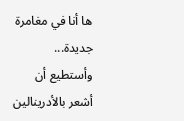ها أنا في مغامرة جديدة... وأستطيع أن أشعر بالأدرينالين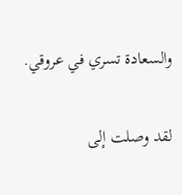والسعادة تسري في عروقي.

لقد وصلت إلى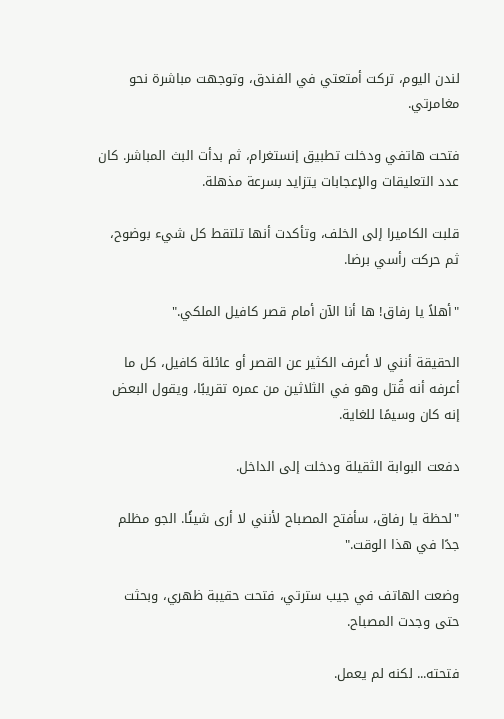لندن اليوم، تركت أمتعتي في الفندق، وتوجهت مباشرة نحو مغامرتي.

فتحت هاتفي ودخلت تطبيق إنستغرام، ثم بدأت البث المباشر. كان عدد التعليقات والإعجابات يتزايد بسرعة مذهلة.

قلبت الكاميرا إلى الخلف، وتأكدت أنها تلتقط كل شيء بوضوح، ثم حركت رأسي برضا.

"أهلاً يا رفاق! ها أنا الآن أمام قصر كافيل الملكي."

الحقيقة أنني لا أعرف الكثير عن القصر أو عائلة كافيل، كل ما أعرفه أنه قُتل وهو في الثلاثين من عمره تقريبًا، ويقول البعض إنه كان وسيمًا للغاية.

دفعت البوابة الثقيلة ودخلت إلى الداخل.

"لحظة يا رفاق، سأفتح المصباح لأنني لا أرى شيئًا. الجو مظلم جدًا في هذا الوقت."

وضعت الهاتف في جيب سترتي، فتحت حقيبة ظهري، وبحثت حتى وجدت المصباح.

فتحته... لكنه لم يعمل.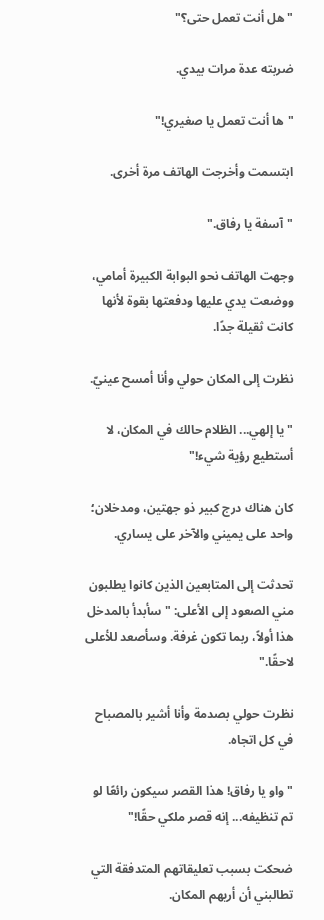"هل أنت تعمل حتى؟"

ضربته عدة مرات بيدي.

"ها أنت تعمل يا صغيري!"

ابتسمت وأخرجت الهاتف مرة أخرى.

"آسفة يا رفاق."

وجهت الهاتف نحو البوابة الكبيرة أمامي، ووضعت يدي عليها ودفعتها بقوة لأنها كانت ثقيلة جدًا.

نظرت إلى المكان حولي وأنا أمسح عينيّ.

"يا إلهي... الظلام حالك في المكان، لا أستطيع رؤية شيء!"

كان هناك درج كبير ذو جهتين، ومدخلان؛ واحد على يميني والآخر على يساري.

تحدثت إلى المتابعين الذين كانوا يطلبون مني الصعود إلى الأعلى: "سأبدأ بالمدخل هذا أولاً، ربما تكون غرفة. وسأصعد للأعلى لاحقًا."

نظرت حولي بصدمة وأنا أشير بالمصباح في كل اتجاه.

"واو يا رفاق! هذا القصر سيكون رائعًا لو تم تنظيفه... إنه قصر ملكي حقًا!"

ضحكت بسبب تعليقاتهم المتدفقة التي تطالبني أن أريهم المكان.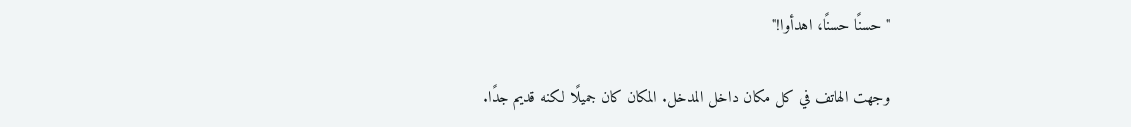"حسنًا حسنًا، اهدأوا!"

وجهت الهاتف في كل مكان داخل المدخل. المكان كان جميلًا لكنه قديم جدًا.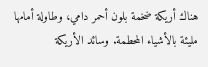هناك أريكة ضخمة بلون أحمر دامي، وطاولة أمامها مليئة بالأشياء المحطمة. وسائد الأريكة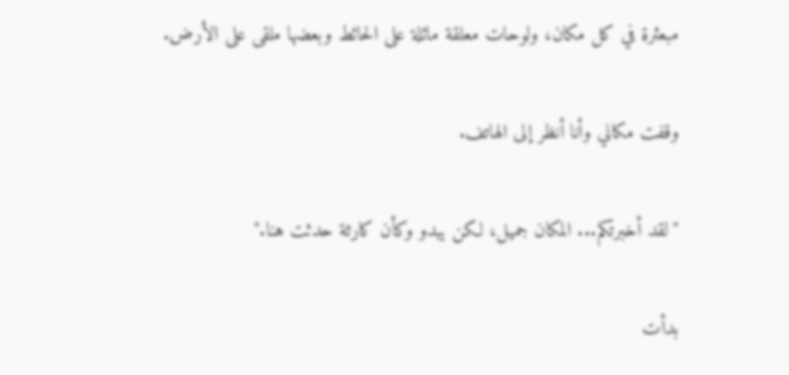مبعثرة في كل مكان، ولوحات معلقة مائلة على الحائط وبعضها ملقى على الأرض.

وقفت مكاني وأنا أنظر إلى الهاتف.

"لقد أخبرتكم... المكان جميل، لكن يبدو وكأن كارثة حدثت هنا."

بدأت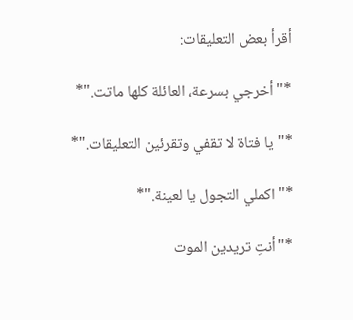أقرأ بعض التعليقات:

*"أخرجي بسرعة، العائلة كلها ماتت."*

*"يا فتاة لا تقفي وتقرئين التعليقات."*

*"اكملي التجول يا لعينة."*

*"أنتِ تريدين الموت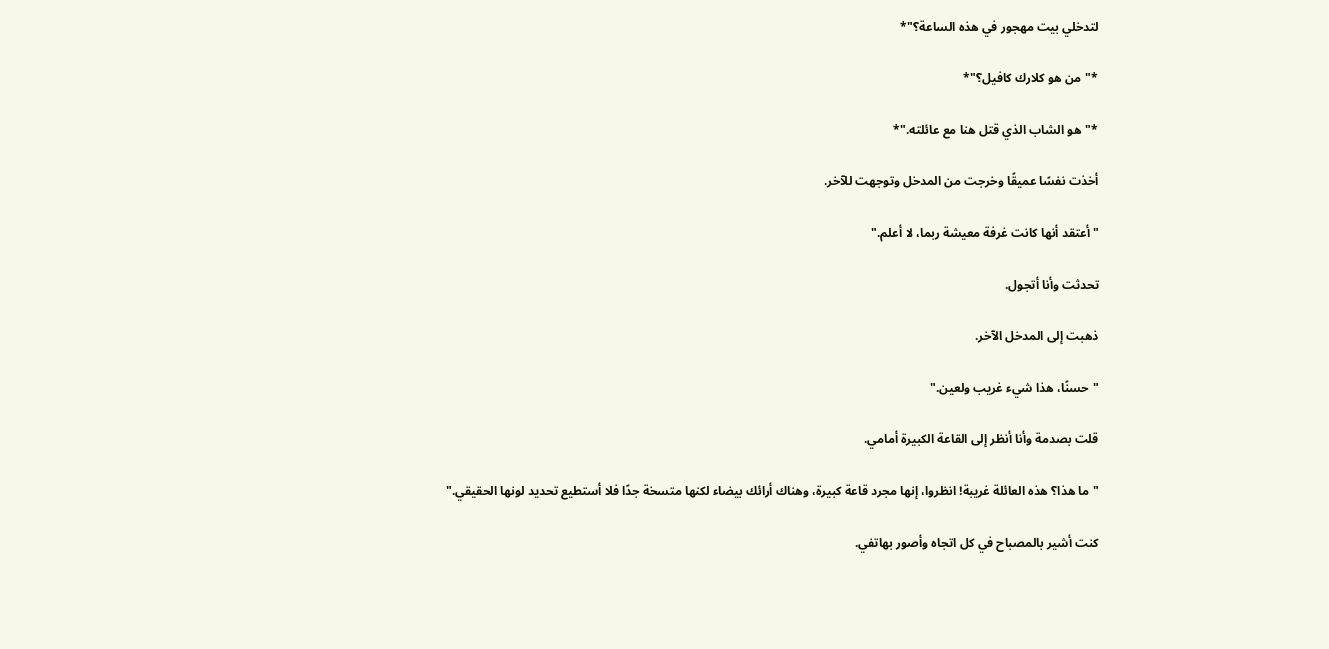لتدخلي بيت مهجور في هذه الساعة؟"*

*"من هو كلارك كافيل؟"*

*"هو الشاب الذي قتل هنا مع عائلته."*

أخذت نفسًا عميقًا وخرجت من المدخل وتوجهت للآخر.

"أعتقد أنها كانت غرفة معيشة ربما، لا أعلم."

تحدثت وأنا أتجول.

ذهبت إلى المدخل الآخر.

"حسنًا، هذا شيء غريب ولعين."

قلت بصدمة وأنا أنظر إلى القاعة الكبيرة أمامي.

"ما هذا؟ هذه العائلة غريبة! انظروا، إنها مجرد قاعة كبيرة، وهناك أرائك بيضاء لكنها متسخة جدًا فلا أستطيع تحديد لونها الحقيقي."

كنت أشير بالمصباح في كل اتجاه وأصور بهاتفي.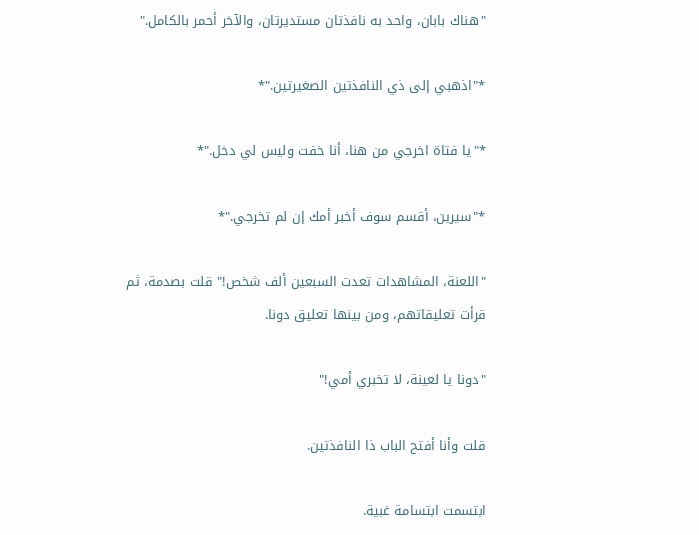"هناك بابان، واحد به نافذتان مستديرتان، والآخر أحمر بالكامل."

*"اذهبي إلى ذي النافذتين الصغيرتين."*

*"يا فتاة اخرجي من هنا، أنا خفت وليس لي دخل."*

*"سيرين، أقسم سوف أخبر أمك إن لم تخرجي."*

"اللعنة، المشاهدات تعدت السبعين ألف شخص!" قلت بصدمة، ثم قرأت تعليقاتهم، ومن بينها تعليق دونا.

"دونا يا لعينة، لا تخبري أمي!"

قلت وأنا أفتح الباب ذا النافذتين.

ابتسمت ابتسامة غبية.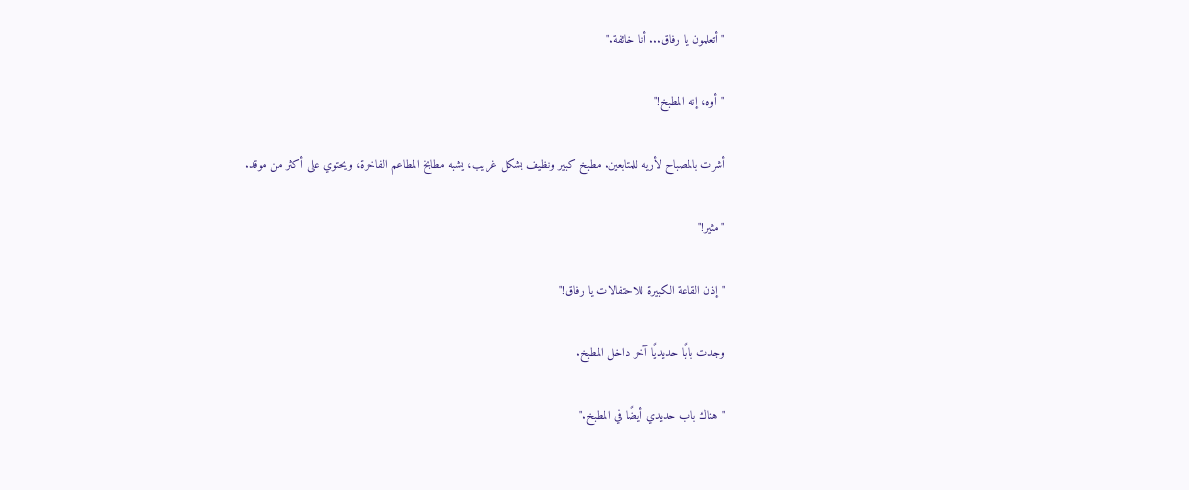"أتعلمون يا رفاق... أنا خائفة."

"أوه، إنه المطبخ!"

أشرت بالمصباح لأريه للمتابعين. مطبخ كبير ونظيف بشكل غريب، يشبه مطابخ المطاعم الفاخرة، ويحتوي على أكثر من موقد.

"مثير!"

"إذن القاعة الكبيرة للاحتفالات يا رفاق!"

وجدت بابًا حديديًا آخر داخل المطبخ.

"هناك باب حديدي أيضًا في المطبخ."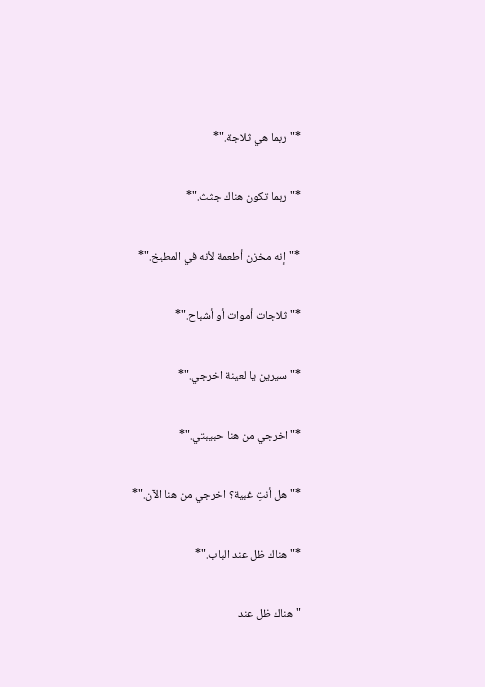*"ربما هي ثلاجة."*

*"ربما تكون هناك جثث."*

*"إنه مخزن أطعمة لأنه في المطبخ."*

*"ثلاجات أموات أو أشباح."*

*"سيرين يا لعينة اخرجي."*

*"اخرجي من هنا حبيبتي."*

*"هل أنتِ غبية؟ اخرجي من هنا الآن."*

*"هناك ظل عند الباب."*

"هناك ظل عند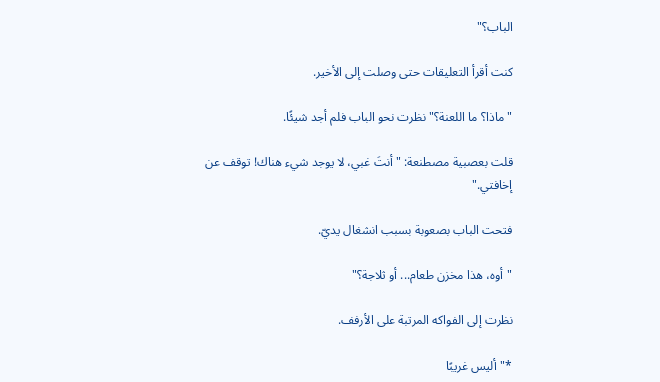الباب؟"

كنت أقرأ التعليقات حتى وصلت إلى الأخير.

"ماذا؟ ما اللعنة؟"نظرت نحو الباب فلم أجد شيئًا.

قلت بعصبية مصطنعة: "أنتَ غبي، لا يوجد شيء هناك! توقف عن إخافتي."

فتحت الباب بصعوبة بسبب انشغال يديّ.

"أوه، هذا مخزن طعام... أو ثلاجة؟"

نظرت إلى الفواكه المرتبة على الأرفف.

*"أليس غريبًا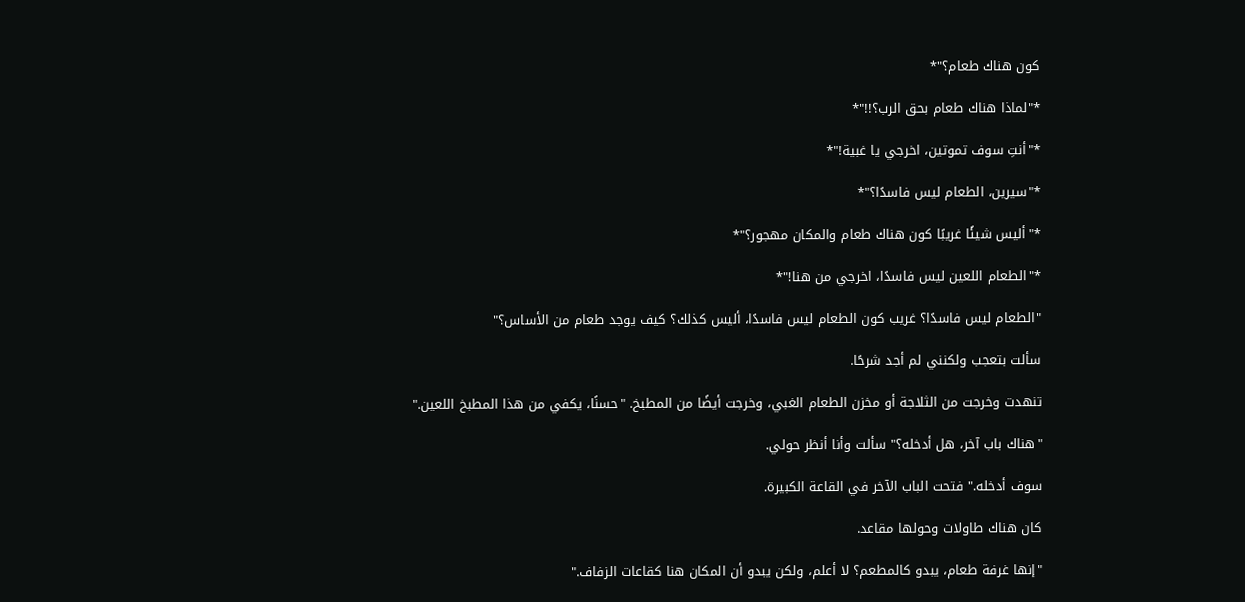كون هناك طعام؟"*

*"لماذا هناك طعام بحق الرب؟!!"*

*"أنتِ سوف تموتين، اخرجي يا غبية!"*

*"سيرين، الطعام ليس فاسدًا؟"*

*"أليس شيئًا غريبًا كون هناك طعام والمكان مهجور؟"*

*"الطعام اللعين ليس فاسدًا، اخرجي من هنا!"*

"الطعام ليس فاسدًا؟ غريب كون الطعام ليس فاسدًا، أليس كذلك؟ كيف يوجد طعام من الأساس؟"

سألت بتعجب ولكنني لم أجد شرحًا.

تنهدت وخرجت من الثلاجة أو مخزن الطعام الغبي، وخرجت أيضًا من المطبخ. "حسنًا، يكفي من هذا المطبخ اللعين."

"هناك باب آخر، هل أدخله؟" سألت وأنا أنظر حولي.

سوف أدخله." فتحت الباب الآخر في القاعة الكبيرة.

كان هناك طاولات وحولها مقاعد.

"إنها غرفة طعام، يبدو كالمطعم؟ لا أعلم، ولكن يبدو أن المكان هنا كقاعات الزفاف."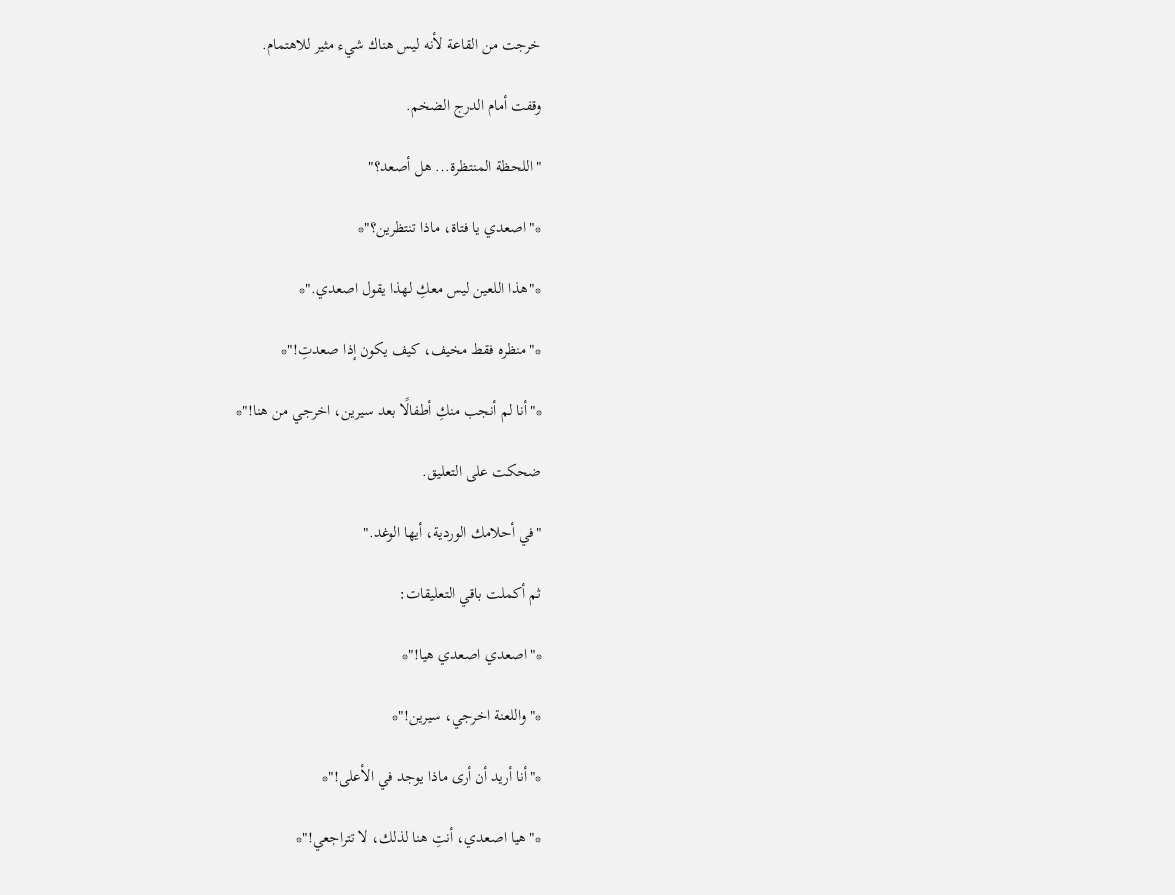خرجت من القاعة لأنه ليس هناك شيء مثير للاهتمام.

وقفت أمام الدرج الضخم.

"اللحظة المنتظرة... هل أصعد؟"

*"اصعدي يا فتاة، ماذا تنتظرين؟"*

*"هذا اللعين ليس معكِ لهذا يقول اصعدي."*

*"منظره فقط مخيف، كيف يكون إذا صعدتِ!"*

*"أنا لم أنجب منكِ أطفالًا بعد سيرين، اخرجي من هنا!"*

ضحكت على التعليق.

"في أحلامك الوردية، أيها الوغد."

ثم أكملت باقي التعليقات:

*"اصعدي اصعدي هيا!"*

*"واللعنة اخرجي، سيرين!"*

*"أنا أريد أن أرى ماذا يوجد في الأعلى!"*

*"هيا اصعدي، أنتِ هنا لذلك، لا تتراجعي!"*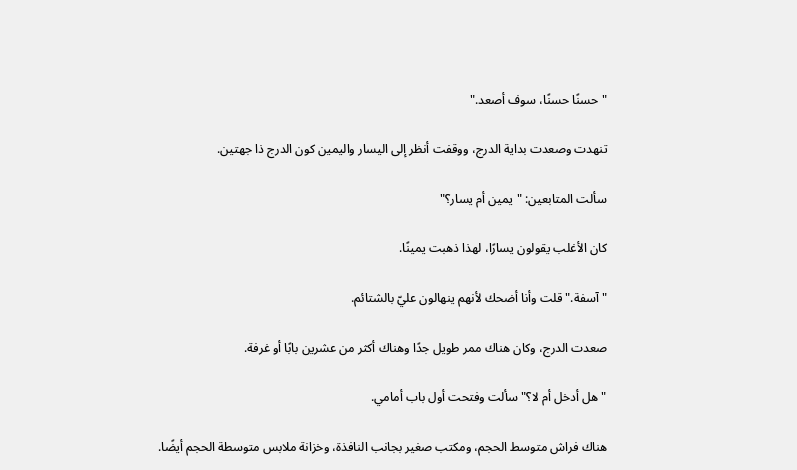"حسنًا حسنًا، سوف أصعد."

تنهدت وصعدت بداية الدرج، ووقفت أنظر إلى اليسار واليمين كون الدرج ذا جهتين.

سألت المتابعين: "يمين أم يسار؟"

كان الأغلب يقولون يسارًا، لهذا ذهبت يمينًا.

"آسفة." قلت وأنا أضحك لأنهم ينهالون عليّ بالشتائم.

صعدت الدرج، وكان هناك ممر طويل جدًا وهناك أكثر من عشرين بابًا أو غرفة.

"هل أدخل أم لا؟" سألت وفتحت أول باب أمامي.

هناك فراش متوسط الحجم، ومكتب صغير بجانب النافذة، وخزانة ملابس متوسطة الحجم أيضًا.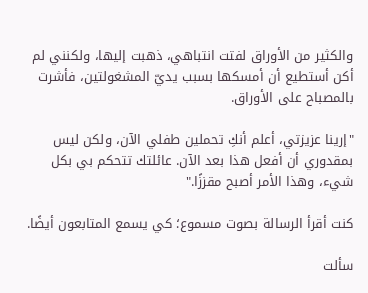والكثير من الأوراق لفتت انتباهي، ذهبت إليها، ولكنني لم أكن أستطيع أن أمسكها بسبب يديّ المشغولتين، فأشرت بالمصباح على الأوراق.

"إرينا عزيزتي، أعلم أنكِ تحملين طفلي الآن، ولكن ليس بمقدوري أن أفعل هذا بعد الآن. عائلتك تتحكم بي بكل شيء، وهذا الأمر أصبح مقززًا."

كنت أقرأ الرسالة بصوت مسموع؛ كي يسمع المتابعون أيضًا.

سألت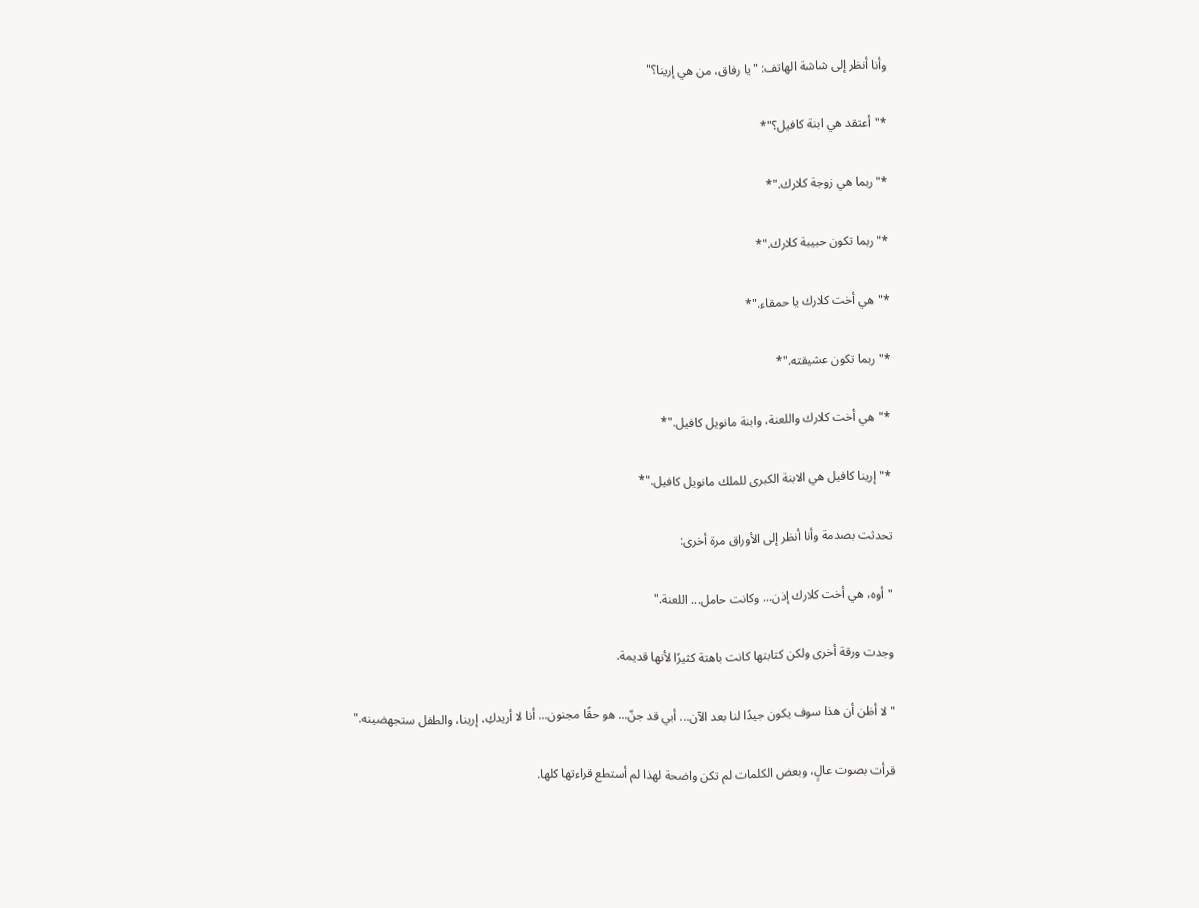وأنا أنظر إلى شاشة الهاتف: "يا رفاق، من هي إرينا؟"

*"أعتقد هي ابنة كافيل؟"*

*"ربما هي زوجة كلارك."*

*"ربما تكون حبيبة كلارك."*

*"هي أخت كلارك يا حمقاء."*

*"ربما تكون عشيقته."*

*"هي أخت كلارك واللعنة، وابنة مانويل كافيل."*

*"إرينا كافيل هي الابنة الكبرى للملك مانويل كافيل."*

تحدثت بصدمة وأنا أنظر إلى الأوراق مرة أخرى:

"أوه، هي أخت كلارك إذن... وكانت حامل... اللعنة."

وجدت ورقة أخرى ولكن كتابتها كانت باهتة كثيرًا لأنها قديمة.

"لا أظن أن هذا سوف يكون جيدًا لنا بعد الآن... أبي قد جنّ... هو حقًا مجنون... أنا لا أريدكِ، إرينا، والطفل ستجهضينه."

قرأت بصوت عالٍ، وبعض الكلمات لم تكن واضحة لهذا لم أستطع قراءتها كلها.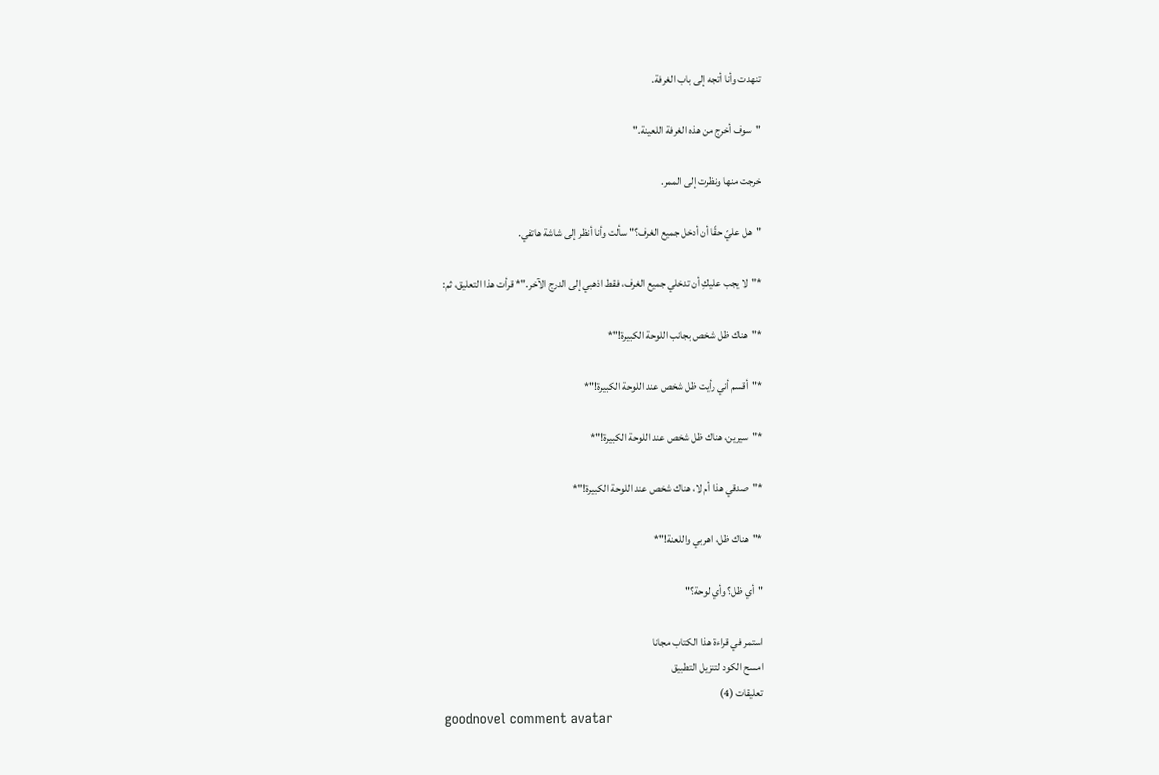تنهدت وأنا أتجه إلى باب الغرفة.

"سوف أخرج من هذه الغرفة اللعينة."

خرجت منها ونظرت إلى الممر.

"هل عليّ حقًا أن أدخل جميع الغرف؟" سألت وأنا أنظر إلى شاشة هاتفي.

*"لا يجب عليكِ أن تدخلي جميع الغرف، فقط اذهبي إلى الدرج الآخر."* قرأت هذا التعليق، ثم:

*"هناك ظل شخص بجانب اللوحة الكبيرة!"*

*"أقسم أني رأيت ظل شخص عند اللوحة الكبيرة!"*

*"سيرين، هناك ظل شخص عند اللوحة الكبيرة!"*

*"صدقي هذا أم لا، هناك شخص عند اللوحة الكبيرة!"*

*"هناك ظل، اهربي واللعنة!"*

"أي ظل؟ وأي لوحة؟"

استمر في قراءة هذا الكتاب مجانا
امسح الكود لتنزيل التطبيق
تعليقات (4)
goodnovel comment avatar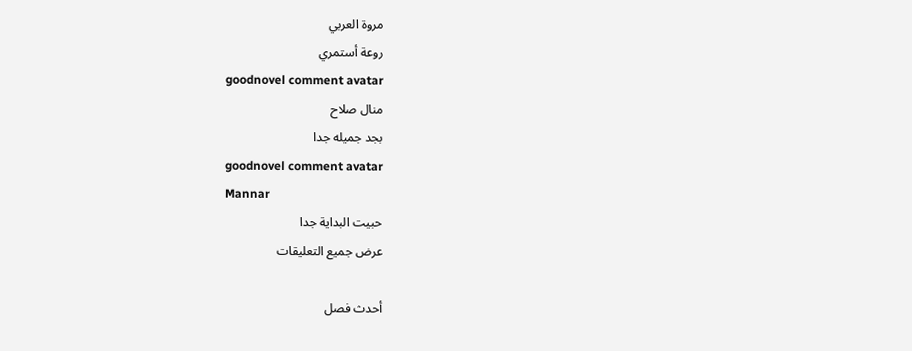مروة العربي
روعة أستمري
goodnovel comment avatar
منال صلاح
بجد جميله جدا
goodnovel comment avatar
Mannar
حبيت البداية جدا
عرض جميع التعليقات

أحدث فصل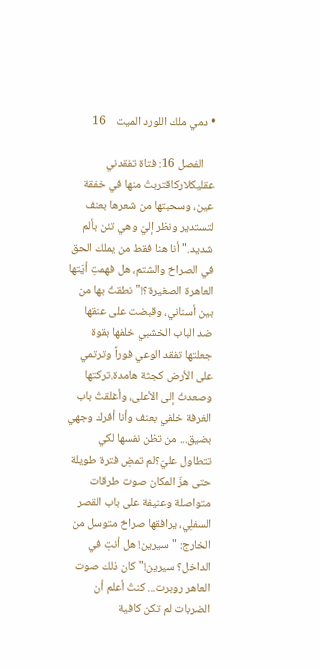• دمي ملك اللورد الميت    16

    الفصل 16: فتاة تفقدني عقليكلاركاقتربتُ منها في خفقة عين، وسحبتها من شعرها بعنف لتستدير ونظر إليّ وهي تئن بألم شديد."أنا هنا فقط من يملك الحق في الصراخ والشتم، هل فهمتِ أيّتها العاهرة الصغيرة؟!"نطقتُ بها من بين أسناني، وقبضت على عنقها ضد الباب الخشبي خلفها بقوة جعلتها تفقد الوعي فوراً وترتمي على الأرض كجثة هامدة.تركتها وصعدتُ إلى الأعلى، وأغلقتُ باب الغرفة خلفي بعنف وأنا أفرك وجهي بضيق... من تظن نفسها لكي تتطاول عليّ؟لم تمضِ فترة طويلة حتى هزّ المكان صوت طرقات متواصلة وعنيفة على باب القصر السفلِي، يرافقها صراخ متوسل من الخارج: "سيرين! هل أنتِ في الداخل؟ سيرين!"كان ذلك صوت العاهر روبرت... كنتُ أعلم أن الضربات لم تكن كافية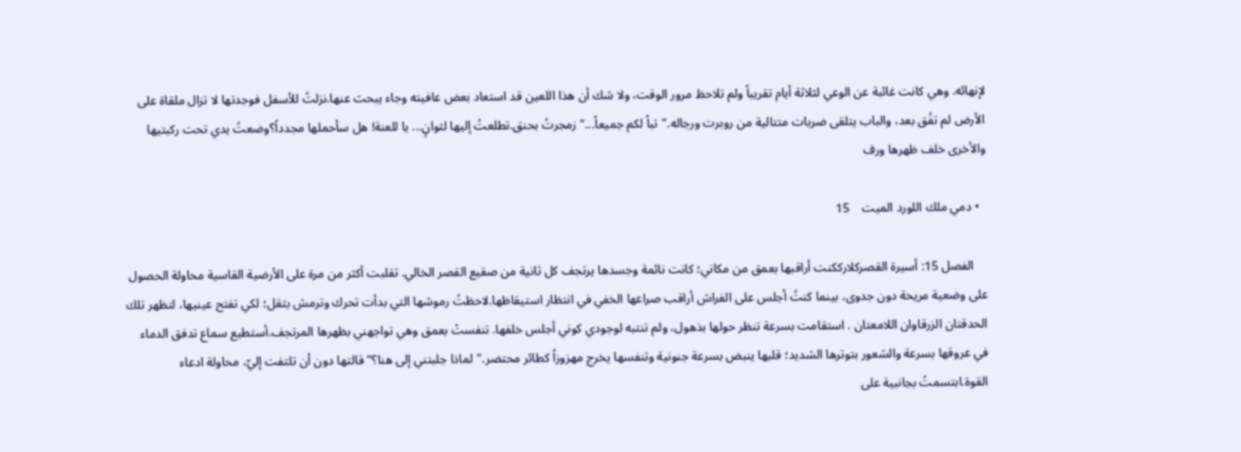لإنهائه. وهي كانت غائبة عن الوعي لثلاثة أيام تقريباً ولم تلاحظ مرور الوقت، ولا شك أن هذا اللعين قد استعاد بعض عافيته وجاء يبحث عنها.نزلتُ للأسفل فوجدتها لا تزال ملقاة على الأرض لم تفُق بعد، والباب يتلقى ضربات متتالية من روبرت ورجاله."تباً لكم جميعاً..." زمجرتُ بحنق.تطلعتُ إليها لثوانٍ... يا للعنة! هل سأحملها مجدداً؟وضعتُ يدي تحت ركبتيها والأخرى خلف ظهرها ورف

  • دمي ملك اللورد الميت    15

    الفصل 15: أسيرة القصركلارككنت أراقبها بعمق من مكاني؛ كانت نائمة وجسدها يرتجف كل ثانية من صقيع القصر الخالي. تقلبت أكثر من مرة على الأرضية القاسية محاولة الحصول على وضعية مريحة دون جدوى، بينما كنتُ أجلس على الفراش أراقب صراعها الخفي في انتظار استيقاظها.لاحظتُ رموشها التي بدأت تحرك وترمش بثقل؛ لكي تفتح عينيها، لتظهر تلك الحدقتان الزرقاوان اللامعتان . استقامت بسرعة تنظر حولها بذهول، ولم تنتبه لوجودي كوني أجلس خلفها. تنفستْ بعمق وهي تواجهني بظهرها المرتجف.أستطيع سماع تدفق الدماء في عروقها بسرعة والشعور بتوترها الشديد؛ قلبها ينبض بسرعة جنونية وتنفسها يخرج مهزوزاً كطائر محتضر."لماذا جلبتني إلى هنا؟" قالتها دون أن تلتفت إليّ، محاولة ادعاء القوة.ابتسمتُ بجانبية على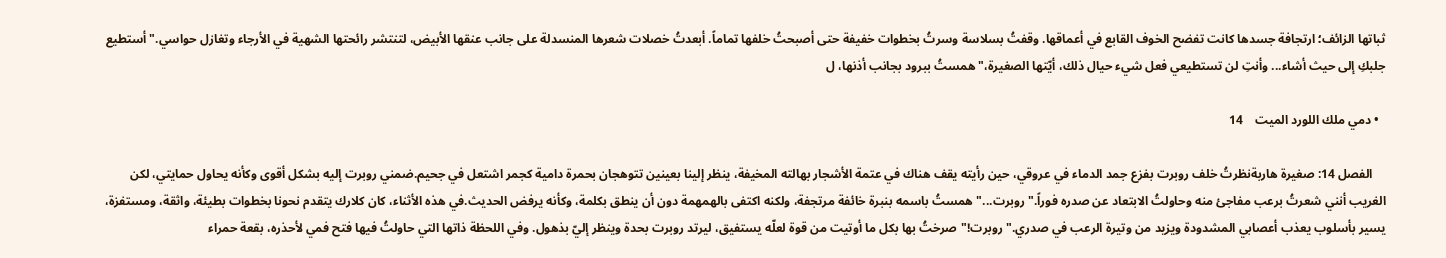ثباتها الزائف؛ ارتجافة جسدها كانت تفضح الخوف القابع في أعماقها. وقفتُ بسلاسة وسرتُ بخطوات خفيفة حتى أصبحتُ خلفها تماماً. أبعدتُ خصلات شعرها المنسدلة على جانب عنقها الأبيض، لتنتشر رائحتها الشهية في الأرجاء وتغازل حواسي."أستطيع جلبكِ إلى حيث أشاء... وأنتِ لن تستطيعي فعل شيء حيال ذلك، أيّتها الصغيرة،" همستُ ببرود بجانب أذنها، ل

  • دمي ملك اللورد الميت    14

    الفصل 14: صغيرة هاربةنظرتُ خلف روبرت بفزع جمد الدماء في عروقي، حين رأيته يقف هناك في عتمة الأشجار بهالته المخيفة، ينظر إلينا بعينين تتوهجان بحمرة دامية كجمر اشتعل في جحيم.ضمني روبرت إليه بشكل أقوى وكأنه يحاول حمايتي، لكن الغريب أنني شعرتُ برعب مفاجئ منه وحاولتُ الابتعاد عن صدره فوراً."روبرت..." همستُ باسمه بنبرة خائفة مرتجفة، ولكنه اكتفى بالهمهمة دون أن ينطق بكلمة، وكأنه يرفض الحديث.في هذه الأثناء، كان كلارك يتقدم نحونا بخطوات بطيئة، واثقة، ومستفزة، يسير بأسلوب يعذب أعصابي المشدودة ويزيد من وتيرة الرعب في صدري."روبرت!"صرختُ بها بكل ما أوتيت من قوة لعلّه يستفيق، ليرتد روبرت بحدة وينظر إليّ بذهول. وفي اللحظة ذاتها التي حاولتُ فيها فتح فمي لأحذره، بقعة حمراء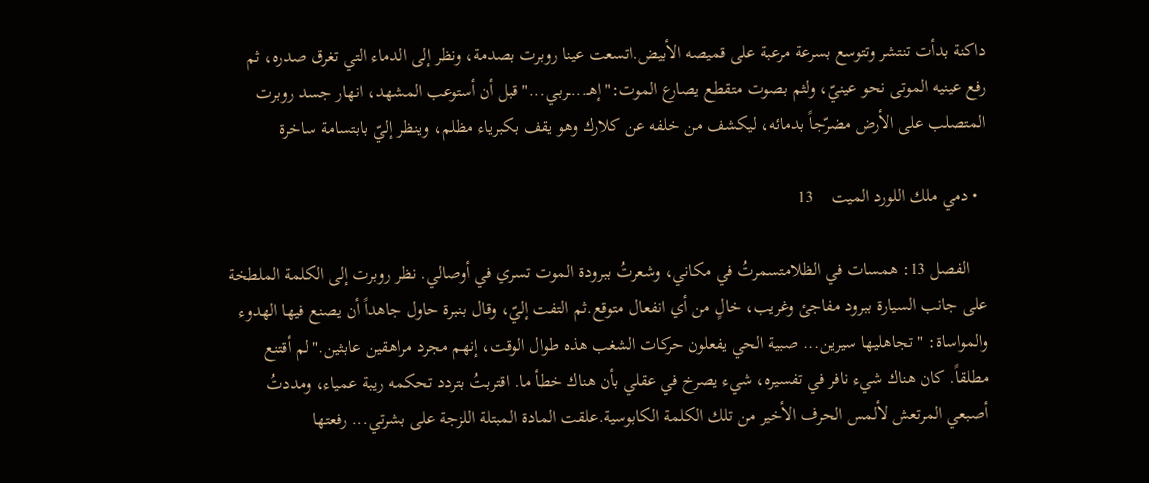داكنة بدأت تنتشر وتتوسع بسرعة مرعبة على قميصه الأبيض.اتسعت عينا روبرت بصدمة، ونظر إلى الدماء التي تغرق صدره، ثم رفع عينيه الموتى نحو عينيّ، ولثم بصوت متقطع يصارع الموت:"إهـ...ـربـي..."قبل أن أستوعب المشهد، انهار جسد روبرت المتصلب على الأرض مضرّجاً بدمائه، ليكشف من خلفه عن كلارك وهو يقف بكبرياء مظلم، وينظر إليّ بابتسامة ساخرة

  • دمي ملك اللورد الميت    13

    الفصل 13: همسات في الظلامتسمرتُ في مكاني، وشعرتُ ببرودة الموت تسري في أوصالي. نظر روبرت إلى الكلمة الملطخة على جانب السيارة ببرود مفاجئ وغريب، خالٍ من أي انفعال متوقع.ثم التفت إليّ، وقال بنبرة حاول جاهداً أن يصنع فيها الهدوء والمواساة: "تجاهليها سيرين... صبية الحي يفعلون حركات الشغب هذه طوال الوقت، إنهم مجرد مراهقين عابثين."لم أقتنع مطلقاً. كان هناك شيء نافر في تفسيره، شيء يصرخ في عقلي بأن هناك خطأ ما. اقتربتُ بتردد تحكمه ريبة عمياء، ومددتُ أصبعي المرتعش لألمس الحرف الأخير من تلك الكلمة الكابوسية.علقت المادة المبتلة اللزجة على بشرتي... رفعتها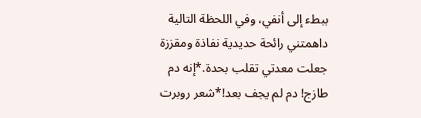ببطء إلى أنفي، وفي اللحظة التالية داهمتني رائحة حديدية نفاذة ومقززة جعلت معدتي تقلب بحدة.*إنه دم طازج! دم لم يجف بعد!*شعر روبرت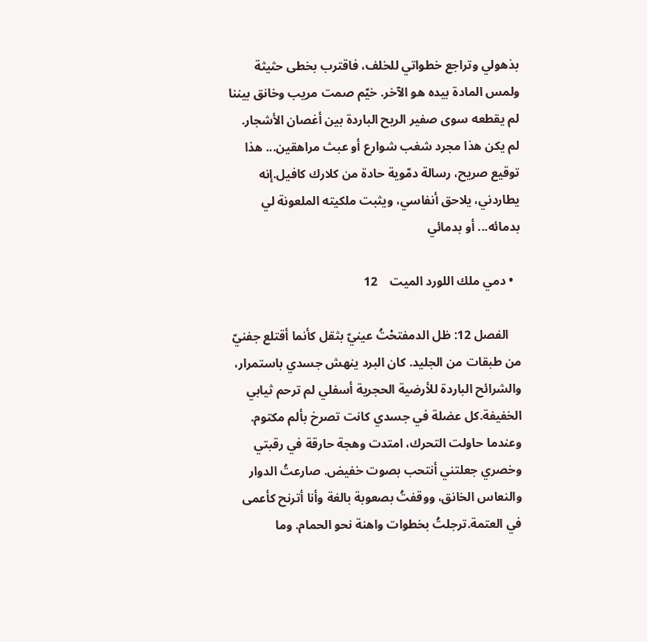بذهولي وتراجع خطواتي للخلف، فاقترب بخطى حثيثة ولمس المادة بيده هو الآخر. خيّم صمت مريب وخانق بيننا لم يقطعه سوى صفير الريح الباردة بين أغصان الأشجار. لم يكن هذا مجرد شغب شوارع أو عبث مراهقين... هذا توقيع صريح، رسالة دمّوية حادة من كلارك كافيل.إنه يطاردني، يلاحق أنفاسي، ويثبت ملكيته الملعونة لي بدمائه... أو بدمائي

  • دمي ملك اللورد الميت    12

    الفصل 12: ظل الدمفتحْتُ عينيّ بثقل كأنما أقتلع جفنيّ من طبقات من الجليد. كان البرد ينهش جسدي باستمرار، والشرائح الباردة للأرضية الحجرية أسفلي لم ترحم ثيابي الخفيفة.كل عضلة في جسدي كانت تصرخ بألم مكتوم. وعندما حاولت التحرك، امتدت وهجة حارقة في رقبتي وخصري جعلتني أنتحب بصوت خفيض. صارعتُ الدوار والنعاس الخانق، ووقفتُ بصعوبة بالغة وأنا أترنح كأعمى في العتمة.ترجلتُ بخطوات واهنة نحو الحمام. وما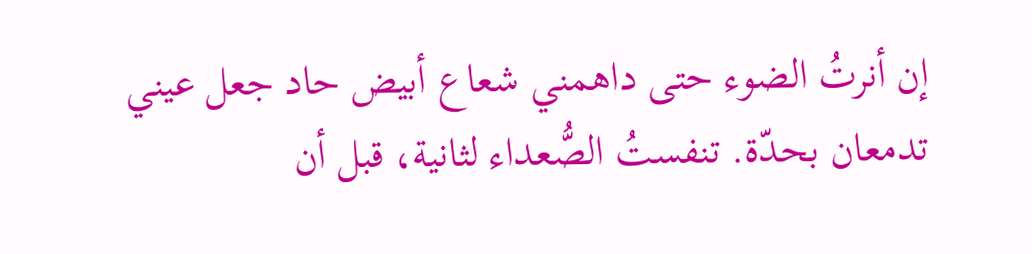إن أنرتُ الضوء حتى داهمني شعاع أبيض حاد جعل عيني تدمعان بحدّة. تنفستُ الصُّعداء لثانية، قبل أن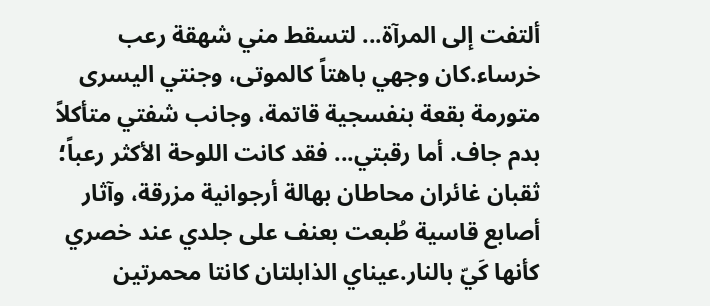ألتفت إلى المرآة... لتسقط مني شهقة رعب خرساء.كان وجهي باهتاً كالموتى، وجنتي اليسرى متورمة بقعة بنفسجية قاتمة، وجانب شفتي متأكلاً بدم جاف. أما رقبتي... فقد كانت اللوحة الأكثر رعباً؛ ثقبان غائران محاطان بهالة أرجوانية مزرقة، وآثار أصابع قاسية طُبعت بعنف على جلدي عند خصري كأنها كَيّ بالنار.عيناي الذابلتان كانتا محمرتين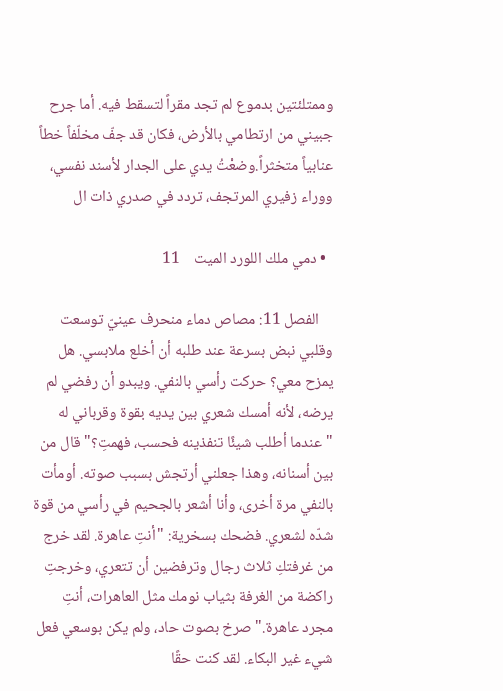وممتلئتين بدموع لم تجد مقراً لتسقط فيه. أما جرح جبيني من ارتطامي بالأرض، فكان قد جفّ مخلّفاً خطاً عنابياً متخثراً.وضعْتُ يدي على الجدار لأسند نفسي، ووراء زفيري المرتجف، تردد في صدري ذات ال

  • دمي ملك اللورد الميت    11

    الفصل 11: مصاص دماء منحرف عينيّ توسعت وقلبي نبض بسرعة عند طلبه أن أخلع ملابسي. هل يمزح معي؟ حركت رأسي بالنفي. ويبدو أن رفضي لم يرضه، لأنه أمسك شعري بين يديه بقوة وقرباني له "عندما أطلب شيئًا تنفذينه فحسب، فهمتِ؟" قال من بين أسنانه، وهذا جعلني أرتجش بسبب صوته. أومأت بالنفي مرة أخرى، وأنا أشعر بالجحيم في رأسي من قوة شدّه لشعري. فضحك بسخرية: "أنتِ عاهرة. لقد خرج من غرفتكِ ثلاث رجال وترفضين أن تتعري، وخرجتِ راكضة من الغرفة بثياب نومك مثل العاهرات، أنتِ مجرد عاهرة." صرخ بصوت حاد، ولم يكن بوسعي فعل شيء غير البكاء. لقد كنت حقًا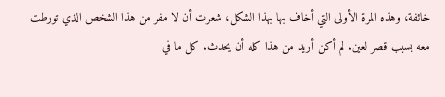خائفة، وهذه المرة الأولى التي أخاف بها بهذا الشكل، شعرت أن لا مفر من هذا الشخص الذي تورطت معه بسبب قصر لعين. لم أكن أريد من هذا كله أن يحدث. كل ما في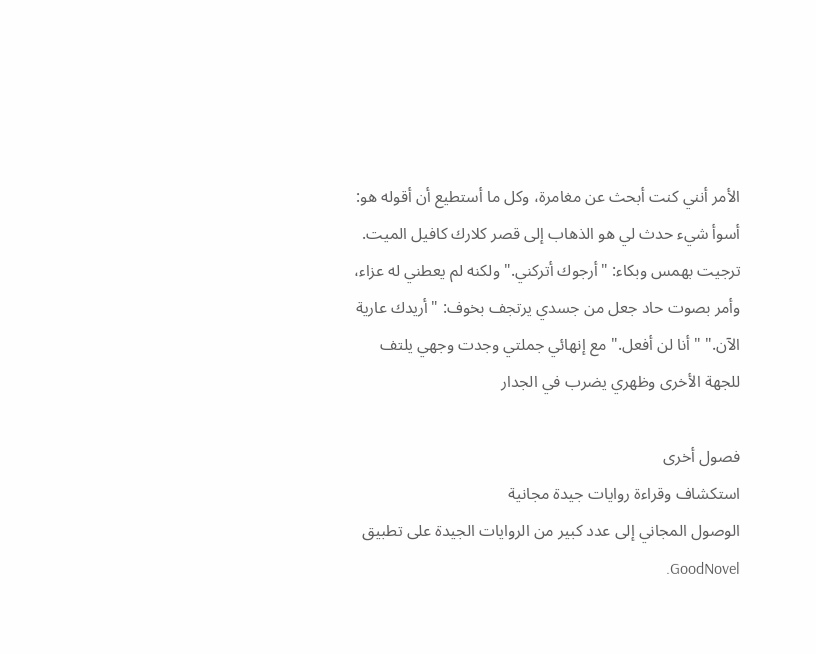الأمر أنني كنت أبحث عن مغامرة، وكل ما أستطيع أن أقوله هو: أسوأ شيء حدث لي هو الذهاب إلى قصر كلارك كافيل الميت. ترجيت بهمس وبكاء: "أرجوك أتركني." ولكنه لم يعطني له عزاء، وأمر بصوت حاد جعل من جسدي يرتجف بخوف: "أريدك عارية الآن." "أنا لن أفعل." مع إنهائي جملتي وجدت وجهي يلتف للجهة الأخرى وظهري يضرب في الجدار

فصول أخرى
استكشاف وقراءة روايات جيدة مجانية
الوصول المجاني إلى عدد كبير من الروايات الجيدة على تطبيق GoodNovel.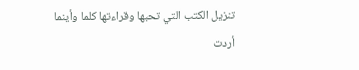تنزيل الكتب التي تحبها وقراءتها كلما وأينما أردت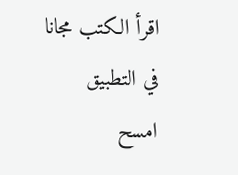اقرأ الكتب مجانا في التطبيق
امسح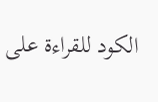الكود للقراءة على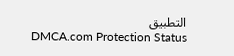التطبيق
DMCA.com Protection Status